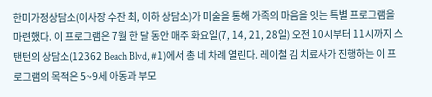한미가정상담소(이사장 수잔 최, 이하 상담소)가 미술을 통해 가족의 마음을 잇는 특별 프로그램을 마련했다. 이 프로그램은 7월 한 달 동안 매주 화요일(7, 14, 21, 28일) 오전 10시부터 11시까지 스탠턴의 상담소(12362 Beach Blvd, #1)에서 총 네 차례 열린다. 레이철 김 치료사가 진행하는 이 프로그램의 목적은 5~9세 아동과 부모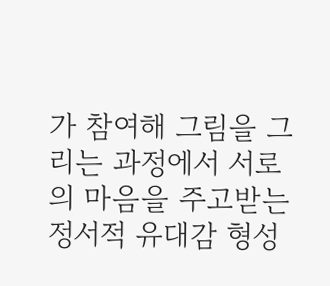가 참여해 그림을 그리는 과정에서 서로의 마음을 주고받는 정서적 유대감 형성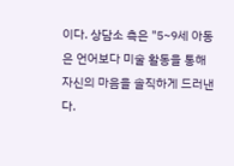이다. 상담소 측은 "5~9세 아동은 언어보다 미술 활동을 통해 자신의 마음을 솔직하게 드러낸다.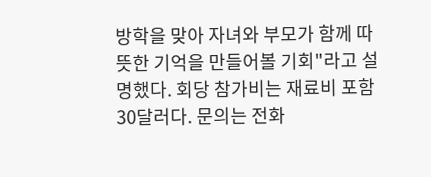방학을 맞아 자녀와 부모가 함께 따뜻한 기억을 만들어볼 기회"라고 설명했다. 회당 참가비는 재료비 포함 30달러다. 문의는 전화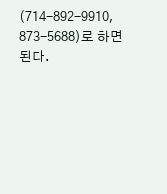(714-892-9910, 873-5688)로 하면 된다.